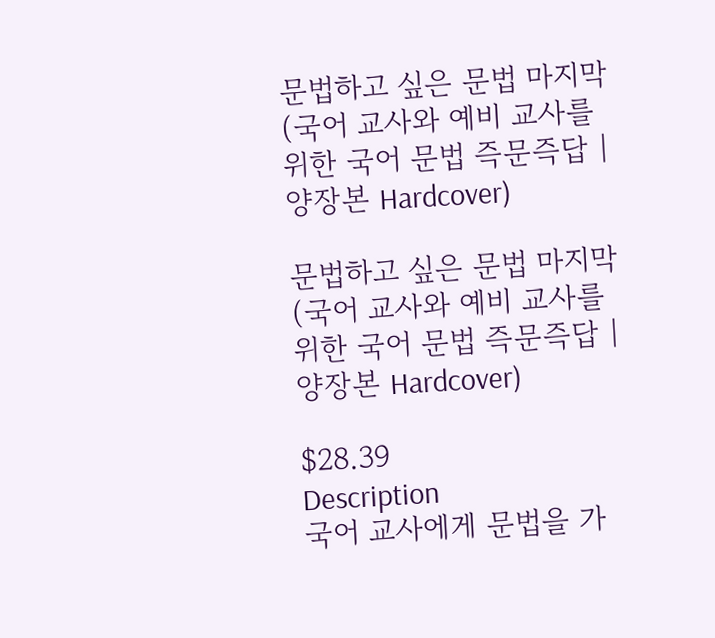문법하고 싶은 문법 마지막 (국어 교사와 예비 교사를 위한 국어 문법 즉문즉답 | 양장본 Hardcover)

문법하고 싶은 문법 마지막 (국어 교사와 예비 교사를 위한 국어 문법 즉문즉답 | 양장본 Hardcover)

$28.39
Description
국어 교사에게 문법을 가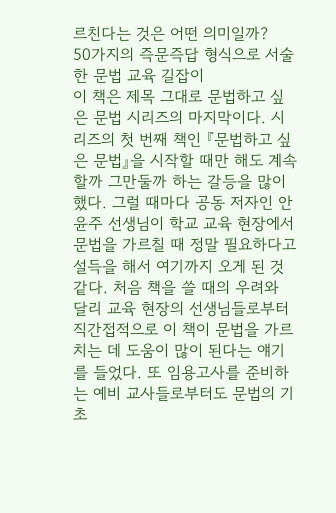르친다는 것은 어떤 의미일까?
50가지의 즉문즉답 형식으로 서술한 문법 교육 길잡이
이 책은 제목 그대로 문법하고 싶은 문법 시리즈의 마지막이다. 시리즈의 첫 번째 책인 『문법하고 싶은 문법』을 시작할 때만 해도 계속할까 그만둘까 하는 갈등을 많이 했다. 그럴 때마다 공동 저자인 안윤주 선생님이 학교 교육 현장에서 문법을 가르칠 때 정말 필요하다고 설득을 해서 여기까지 오게 된 것 같다. 처음 책을 쓸 때의 우려와 달리 교육 현장의 선생님들로부터 직간접적으로 이 책이 문법을 가르치는 데 도움이 많이 된다는 얘기를 들었다. 또 임용고사를 준비하는 예비 교사들로부터도 문법의 기초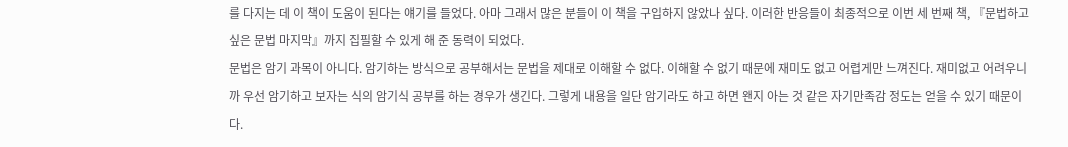를 다지는 데 이 책이 도움이 된다는 얘기를 들었다. 아마 그래서 많은 분들이 이 책을 구입하지 않았나 싶다. 이러한 반응들이 최종적으로 이번 세 번째 책, 『문법하고 싶은 문법 마지막』까지 집필할 수 있게 해 준 동력이 되었다.
문법은 암기 과목이 아니다. 암기하는 방식으로 공부해서는 문법을 제대로 이해할 수 없다. 이해할 수 없기 때문에 재미도 없고 어렵게만 느껴진다. 재미없고 어려우니까 우선 암기하고 보자는 식의 암기식 공부를 하는 경우가 생긴다. 그렇게 내용을 일단 암기라도 하고 하면 왠지 아는 것 같은 자기만족감 정도는 얻을 수 있기 때문이다.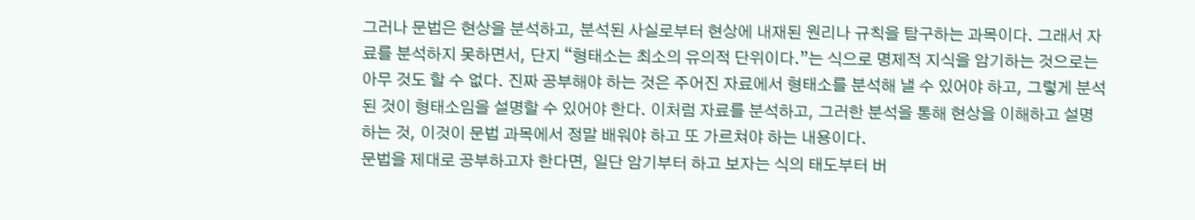그러나 문법은 현상을 분석하고, 분석된 사실로부터 현상에 내재된 원리나 규칙을 탐구하는 과목이다. 그래서 자료를 분석하지 못하면서, 단지 “형태소는 최소의 유의적 단위이다.”는 식으로 명제적 지식을 암기하는 것으로는 아무 것도 할 수 없다. 진짜 공부해야 하는 것은 주어진 자료에서 형태소를 분석해 낼 수 있어야 하고, 그렇게 분석된 것이 형태소임을 설명할 수 있어야 한다. 이처럼 자료를 분석하고, 그러한 분석을 통해 현상을 이해하고 설명하는 것, 이것이 문법 과목에서 정말 배워야 하고 또 가르쳐야 하는 내용이다.
문법을 제대로 공부하고자 한다면, 일단 암기부터 하고 보자는 식의 태도부터 버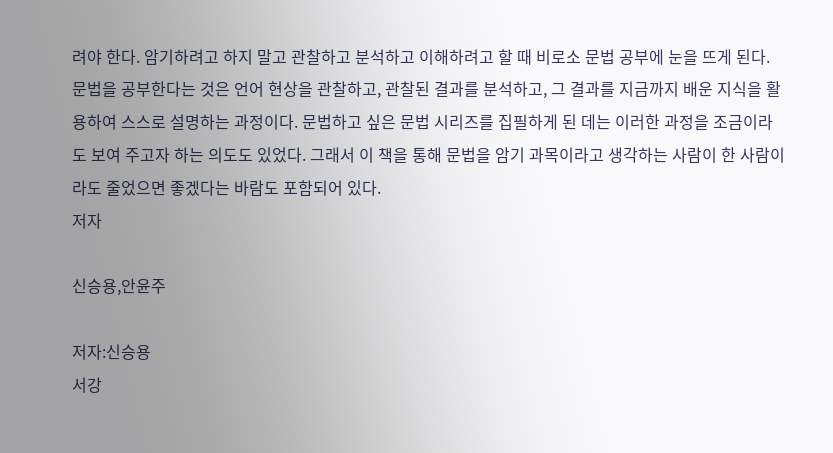려야 한다. 암기하려고 하지 말고 관찰하고 분석하고 이해하려고 할 때 비로소 문법 공부에 눈을 뜨게 된다. 문법을 공부한다는 것은 언어 현상을 관찰하고, 관찰된 결과를 분석하고, 그 결과를 지금까지 배운 지식을 활용하여 스스로 설명하는 과정이다. 문법하고 싶은 문법 시리즈를 집필하게 된 데는 이러한 과정을 조금이라도 보여 주고자 하는 의도도 있었다. 그래서 이 책을 통해 문법을 암기 과목이라고 생각하는 사람이 한 사람이라도 줄었으면 좋겠다는 바람도 포함되어 있다.
저자

신승용,안윤주

저자:신승용
서강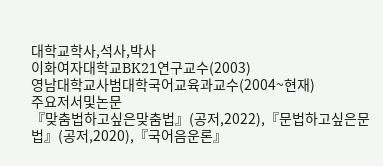대학교학사,석사,박사
이화여자대학교BK21연구교수(2003)
영남대학교사범대학국어교육과교수(2004~현재)
주요저서및논문
『맞춤법하고싶은맞춤법』(공저,2022),『문법하고싶은문법』(공저,2020),『국어음운론』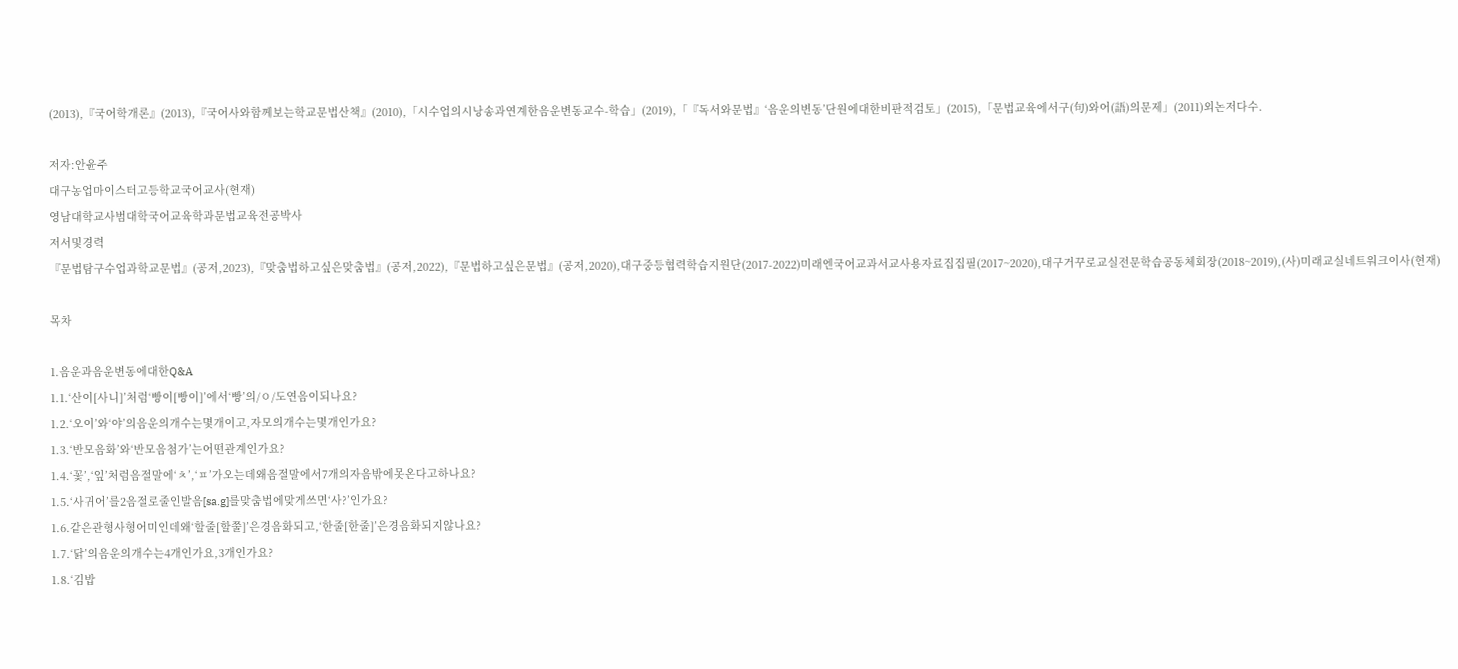(2013),『국어학개론』(2013),『국어사와함께보는학교문법산책』(2010),「시수업의시낭송과연계한음운변동교수-학습」(2019),「『독서와문법』‘음운의변동’단원에대한비판적검토」(2015),「문법교육에서구(句)와어(語)의문제」(2011)외논저다수.

저자:안윤주
대구농업마이스터고등학교국어교사(현재)
영남대학교사범대학국어교육학과문법교육전공박사
저서및경력
『문법탐구수업과학교문법』(공저,2023),『맞춤법하고싶은맞춤법』(공저,2022),『문법하고싶은문법』(공저,2020),대구중등협력학습지원단(2017-2022)미래엔국어교과서교사용자료집집필(2017~2020),대구거꾸로교실전문학습공동체회장(2018~2019),(사)미래교실네트워크이사(현재)

목차

1.음운과음운변동에대한Q&A
1.1.‘산이[사니]’처럼‘빵이[빵이]’에서‘빵’의/ㅇ/도연음이되나요?
1.2.‘오이’와‘야’의음운의개수는몇개이고,자모의개수는몇개인가요?
1.3.‘반모음화’와‘반모음첨가’는어떤관계인가요?
1.4.‘꽃’,‘잎’처럼음절말에‘ㅊ’,‘ㅍ’가오는데왜음절말에서7개의자음밖에못온다고하나요?
1.5.‘사귀어’를2음절로줄인발음[sa.g]를맞춤법에맞게쓰면‘사?’인가요?
1.6.같은관형사형어미인데왜‘할줄[할쭐]’은경음화되고,‘한줄[한줄]’은경음화되지않나요?
1.7.‘닭’의음운의개수는4개인가요,3개인가요?
1.8.‘김밥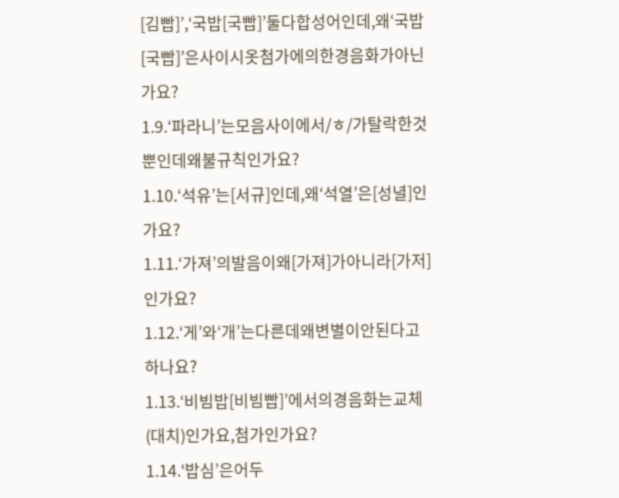[김빱]’,‘국밥[국빱]’둘다합성어인데,왜‘국밥[국빱]’은사이시옷첨가에의한경음화가아닌가요?
1.9.‘파라니’는모음사이에서/ㅎ/가탈락한것뿐인데왜불규칙인가요?
1.10.‘석유’는[서규]인데,왜‘석열’은[성녈]인가요?
1.11.‘가져’의발음이왜[가져]가아니라[가저]인가요?
1.12.‘게’와‘개’는다른데왜변별이안된다고하나요?
1.13.‘비빔밥[비빔빱]’에서의경음화는교체(대치)인가요,첨가인가요?
1.14.‘밥심’은어두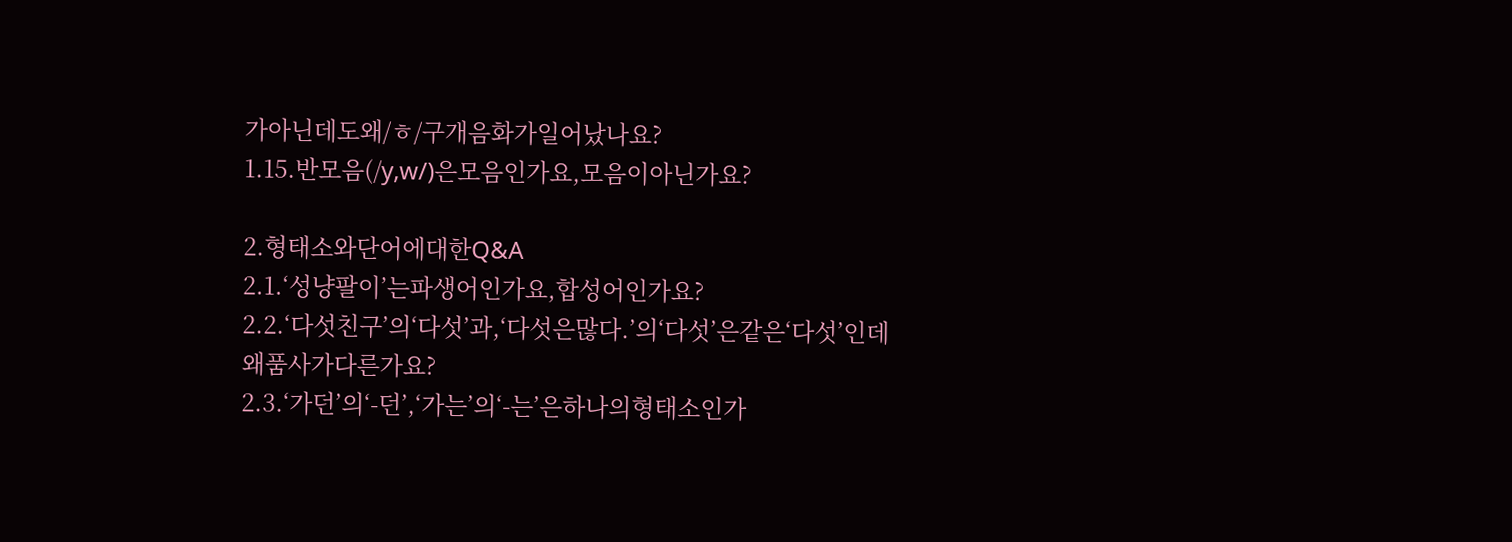가아닌데도왜/ㅎ/구개음화가일어났나요?
1.15.반모음(/y,w/)은모음인가요,모음이아닌가요?

2.형태소와단어에대한Q&A
2.1.‘성냥팔이’는파생어인가요,합성어인가요?
2.2.‘다섯친구’의‘다섯’과,‘다섯은많다.’의‘다섯’은같은‘다섯’인데왜품사가다른가요?
2.3.‘가던’의‘-던’,‘가는’의‘-는’은하나의형태소인가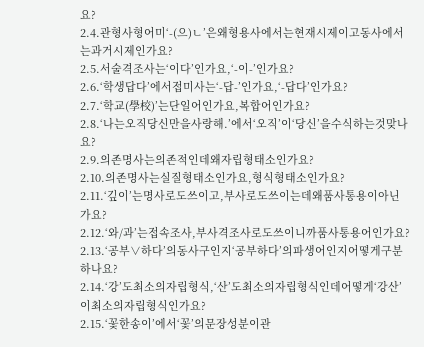요?
2.4.관형사형어미‘-(으)ㄴ’은왜형용사에서는현재시제이고동사에서는과거시제인가요?
2.5.서술격조사는‘이다’인가요,‘-이-’인가요?
2.6.‘학생답다’에서접미사는‘-답-’인가요,‘-답다’인가요?
2.7.‘학교(學校)’는단일어인가요,복합어인가요?
2.8.‘나는오직당신만을사랑해.’에서‘오직’이‘당신’을수식하는것맞나요?
2.9.의존명사는의존적인데왜자립형태소인가요?
2.10.의존명사는실질형태소인가요,형식형태소인가요?
2.11.‘깊이’는명사로도쓰이고,부사로도쓰이는데왜품사통용이아닌가요?
2.12.‘와/과’는접속조사,부사격조사로도쓰이니까품사통용어인가요?
2.13.‘공부∨하다’의동사구인지‘공부하다’의파생어인지어떻게구분하나요?
2.14.‘강’도최소의자립형식,‘산’도최소의자립형식인데어떻게‘강산’이최소의자립형식인가요?
2.15.‘꽃한송이’에서‘꽃’의문장성분이관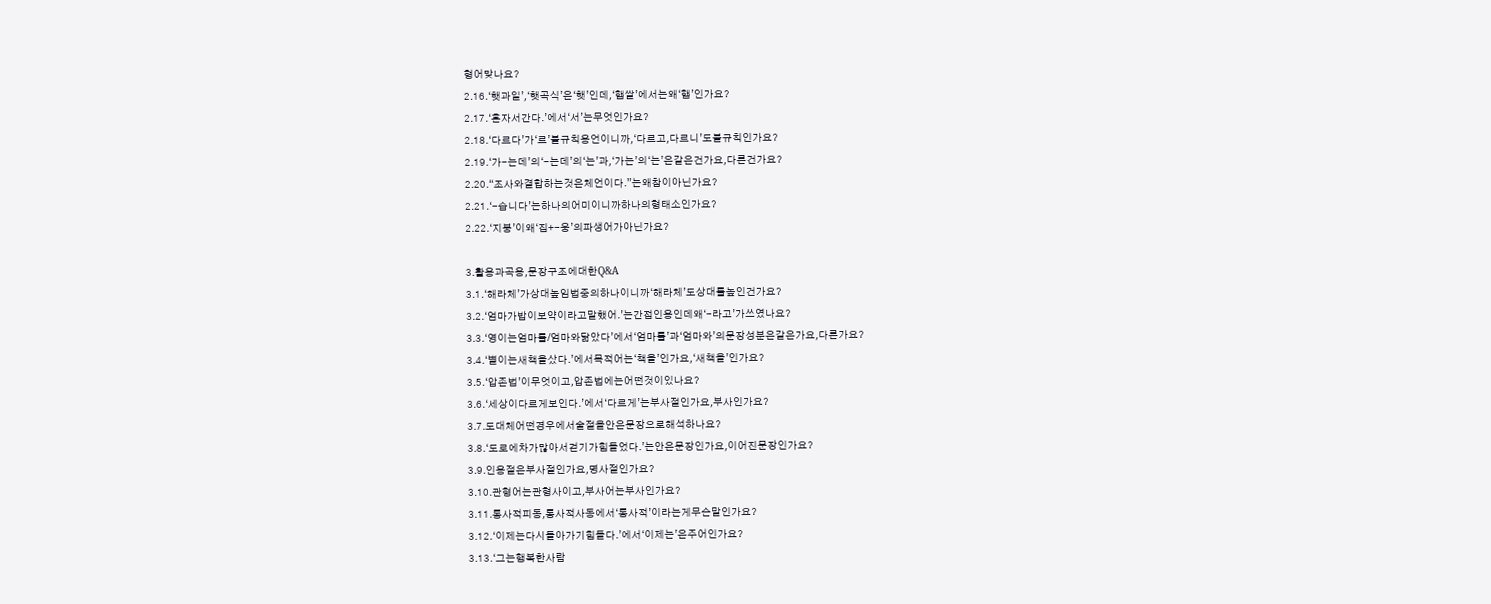형어맞나요?
2.16.‘햇과일’,‘햇곡식’은‘햇’인데,‘햅쌀’에서는왜‘햅’인가요?
2.17.‘혼자서간다.’에서‘서’는무엇인가요?
2.18.‘다르다’가‘르’불규칙용언이니까,‘다르고,다르니’도불규칙인가요?
2.19.‘가-는데’의‘-는데’의‘는’과,‘가는’의‘는’은같은건가요,다른건가요?
2.20.“조사와결합하는것은체언이다.”는왜참이아닌가요?
2.21.‘-습니다’는하나의어미이니까하나의형태소인가요?
2.22.‘지붕’이왜‘집+-웅’의파생어가아닌가요?

3.활용과곡용,문장구조에대한Q&A
3.1.‘해라체’가상대높임법중의하나이니까‘해라체’도상대를높인건가요?
3.2.‘엄마가밥이보약이라고말했어.’는간접인용인데왜‘-라고’가쓰였나요?
3.3.‘영이는엄마를/엄마와닮았다’에서‘엄마를’과‘엄마와’의문장성분은같은가요,다른가요?
3.4.‘별이는새책을샀다.’에서목적어는‘책을’인가요,‘새책을’인가요?
3.5.‘압존법’이무엇이고,압존법에는어떤것이있나요?
3.6.‘세상이다르게보인다.’에서‘다르게’는부사절인가요,부사인가요?
3.7.도대체어떤경우에서술절을안은문장으로해석하나요?
3.8.‘도로에차가많아서걷기가힘들었다.’는안은문장인가요,이어진문장인가요?
3.9.인용절은부사절인가요,명사절인가요?
3.10.관형어는관형사이고,부사어는부사인가요?
3.11.통사적피동,통사적사동에서‘통사적’이라는게무슨말인가요?
3.12.‘이제는다시돌아가기힘들다.’에서‘이제는’은주어인가요?
3.13.‘그는행복한사람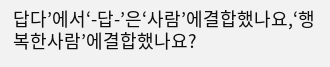답다’에서‘-답-’은‘사람’에결합했나요,‘행복한사람’에결합했나요?